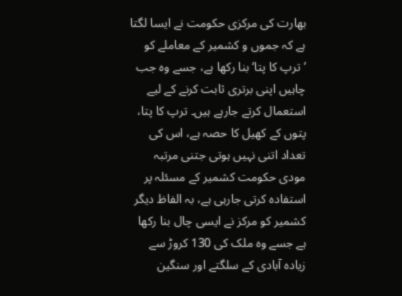بھارت کی مرکزی حکومت نے ایسا لگتا ہے کہ جموں و کشمیر کے معاملے کو ’ترپ کا پتا‘ بنا رکھا ہے، جسے وہ جب چاہیں اپنی برتری ثابت کرنے کے لیے استعمال کرتے جارہے ہیں۔ ترپ کا پتا، پتوں کے کھیل کا حصہ ہے، اس کی تعداد اتنی نہیں ہوتی جتنی مرتبہ مودی حکومت کشمیر کے مسئلہ پر استفادہ کرتی جارہی ہے، بہ الفاظ دیگر کشمیر کو مرکز نے ایسی چال بنا رکھا ہے جسے وہ ملک کی 130 کروڑ سے زیادہ آبادی کے سلگتے اور سنگین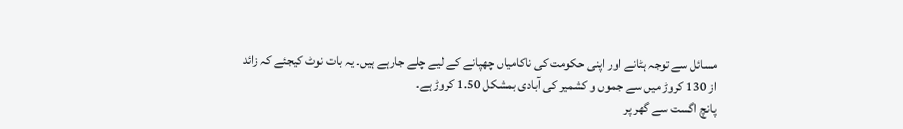مسائل سے توجہ ہٹانے اور اپنی حکومت کی ناکامیاں چھپانے کے لیے چلے جارہے ہیں۔ یہ بات نوٹ کیجئے کہ زائد از 130 کروڑ میں سے جموں و کشمیر کی آبادی بمشکل 1.50 کروڑ ہے۔
پانچ اگست سے گھر پر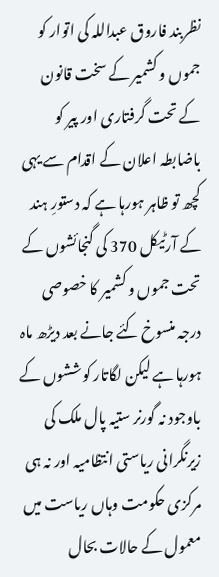نظربند فاروق عبداللہ کی اتوار کو جموں و کشمیر کے سخت قانون کے تحت گرفتاری اور پیر کو باضابطہ اعلان کے اقدام سے یہی کچھ تو ظاہر ہورہا ہے کہ دستورِ ہند کے آرٹیکل 370 کی گنجائشوں کے تحت جموں و کشمیر کا خصوصی درجہ منسوخ کئے جانے بعد دیڑھ ماہ ہورہا ہے لیکن لگاتار کوششوں کے باوجود نہ گورنر ستیہ پال ملک کی زیرنگرانی ریاستی انتظامیہ اور نہ ہی مرکزی حکومت وہاں ریاست میں معمول کے حالات بحال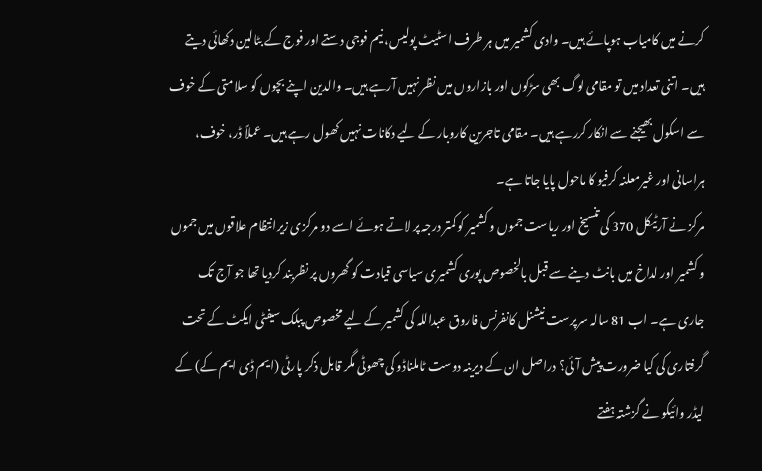کرنے میں کامیاب ہوپائے ہیں۔ وادی کشمیر میں ہر طرف اسٹیٹ پولیس، نیم فوجی دستے اور فوج کے بٹالین دکھائی دیتے ہیں۔ اتنی تعداد میں تو مقامی لوگ بھی سڑکوں اور بازاروں میں نظر نہیں آرہے ہیں۔ والدین اپنے بچوں کو سلامتی کے خوف سے اسکول بھیجنے سے انکار کررہے ہیں۔ مقامی تاجرین کاروبار کے لیے دکانات نہیں کھول رہے ہیں۔ عملاً ڈر، خوف، ہراسانی اور غیرمعلنہ کرفیو کا ماحول پایا جاتا ہے۔
مرکز نے آرٹیکل 370 کی تنسیخ اور ریاست جموں و کشمیر کو کمتر درجہ پر لاتے ہوئے اسے دو مرکزی زیرانتظام علاقوں میں جموں و کشمیر اور لداخ میں بانٹ دینے سے قبل بالخصوص پوری کشمیری سیاسی قیادت کو گھروں پر نظربند کردیا تھا جو آج تک جاری ہے۔ اب 81 سالہ سرپرست نیشنل کانفرنس فاروق عبداللہ کی کشمیر کے لیے مخصوص پبلک سیفٹی ایکٹ کے تحت گرفتاری کی کیا ضرورت پیش آئی؟ دراصل ان کے دیرینہ دوست ٹاملناڈو کی چھوٹی مگر قابل ذکر پارٹی (ایم ڈی ایم کے) کے لیڈر وائیکو نے گزشتہ ہفتے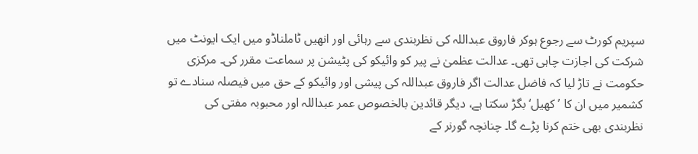سپریم کورٹ سے رجوع ہوکر فاروق عبداللہ کی نظربندی سے رہائی اور انھیں ٹاملناڈو میں ایک ایونٹ میں شرکت کی اجازت چاہی تھی۔ عدالت عظمیٰ نے پیر کو وائیکو کی پٹیشن پر سماعت مقرر کی۔ مرکزی حکومت نے تاڑ لیا کہ فاضل عدالت اگر فاروق عبداللہ کی پیشی اور وائیکو کے حق میں فیصلہ سنادے تو کشمیر میں ان کا ’کھیل‘ بگڑ سکتا ہے، دیگر قائدین بالخصوص عمر عبداللہ اور محبوبہ مفتی کی نظربندی بھی ختم کرنا پڑے گا۔ چنانچہ گورنر کے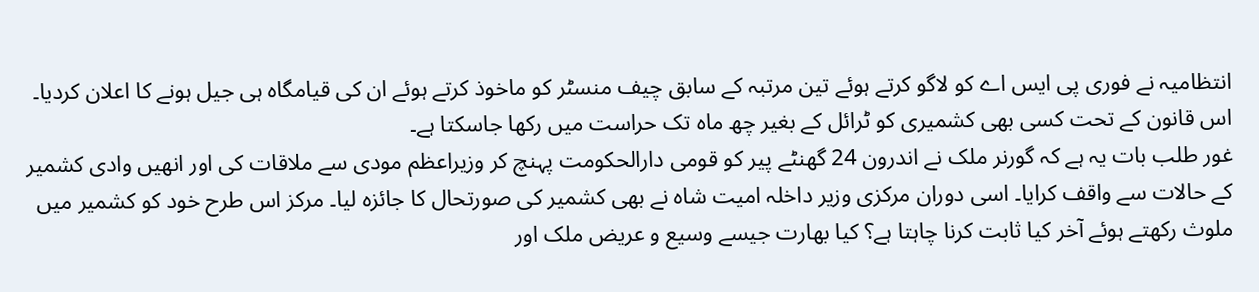انتظامیہ نے فوری پی ایس اے کو لاگو کرتے ہوئے تین مرتبہ کے سابق چیف منسٹر کو ماخوذ کرتے ہوئے ان کی قیامگاہ ہی جیل ہونے کا اعلان کردیا۔ اس قانون کے تحت کسی بھی کشمیری کو ٹرائل کے بغیر چھ ماہ تک حراست میں رکھا جاسکتا ہے۔
غور طلب بات یہ ہے کہ گورنر ملک نے اندرون 24 گھنٹے پیر کو قومی دارالحکومت پہنچ کر وزیراعظم مودی سے ملاقات کی اور انھیں وادی کشمیر کے حالات سے واقف کرایا۔ اسی دوران مرکزی وزیر داخلہ امیت شاہ نے بھی کشمیر کی صورتحال کا جائزہ لیا۔ مرکز اس طرح خود کو کشمیر میں ملوث رکھتے ہوئے آخر کیا ثابت کرنا چاہتا ہے؟ کیا بھارت جیسے وسیع و عریض ملک اور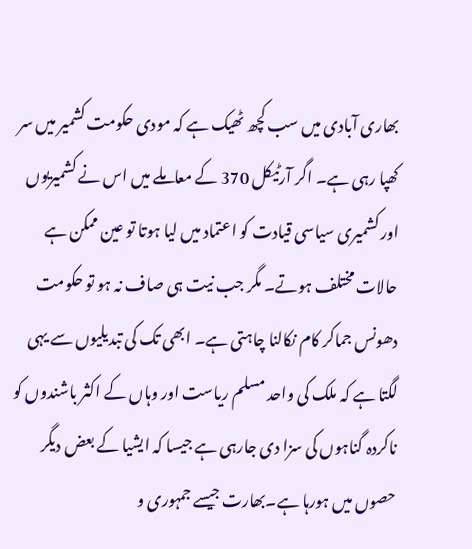بھاری آبادی میں سب کچھ ٹھیک ہے کہ مودی حکومت کشمیر میں سر کھپا رہی ہے۔ اگر آرٹیکل 370 کے معاملے میں اس نے کشمیریوں اور کشمیری سیاسی قیادت کو اعتماد میں لیا ہوتا تو عین ممکن ہے حالات مختلف ہوتے۔ مگر جب نیت ہی صاف نہ ہو تو حکومت دھونس جماکر کام نکالنا چاہتی ہے۔ ابھی تک کی تبدیلیوں سے یہی لگتا ہے کہ ملک کی واحد مسلم ریاست اور وہاں کے اکثر باشندوں کو ناکردہ گناہوں کی سزا دی جارہی ہے جیسا کہ ایشیا کے بعض دیگر حصوں میں ہورہا ہے۔بھارت جیسے جمہوری و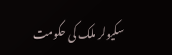سکیولر ملک کی حکومت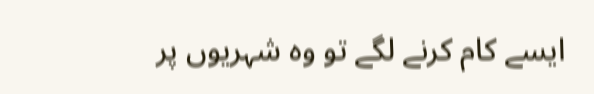ایسے کام کرنے لگے تو وہ شہریوں پر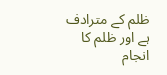ظلم کے مترادف ہے اور ظلم کا انجام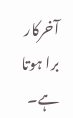آخرکار برا ہوتا ہے۔